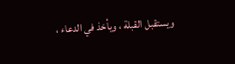ويستقبل القبلة ، ويأخذ في الدعاء ،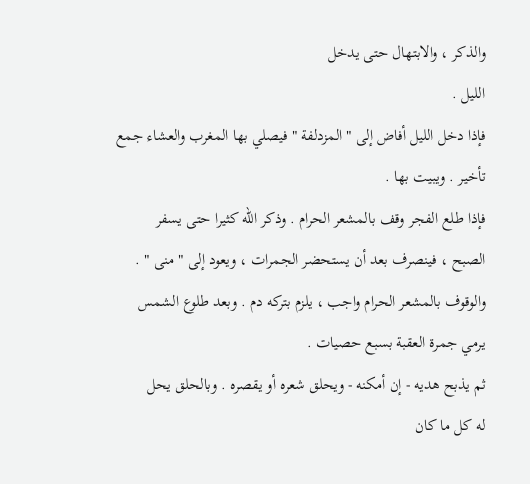والذكر ، والابتهال حتى يدخل
الليل .
فإذا دخل الليل أفاض إلى " المزدلفة " فيصلي بها المغرب والعشاء جمع
تأخير . ويبيت بها .
فإذا طلع الفجر وقف بالمشعر الحرام . وذكر الله كثيرا حتى يسفر
الصبح ، فينصرف بعد أن يستحضر الجمرات ، ويعود إلى " منى " .
والوقوف بالمشعر الحرام واجب ، يلزم بتركه دم . وبعد طلوع الشمس
يرمي جمرة العقبة بسبع حصيات .
ثم يذبح هديه - إن أمكنه - ويحلق شعره أو يقصره . وبالحلق يحل
له كل ما كان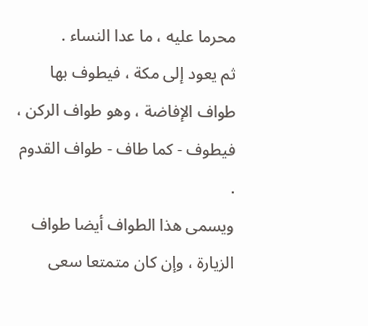محرما عليه ، ما عدا النساء .
ثم يعود إلى مكة ، فيطوف بها طواف الإفاضة ، وهو طواف الركن ،
فيطوف - كما طاف - طواف القدوم .
ويسمى هذا الطواف أيضا طواف الزيارة ، وإن كان متمتعا سعى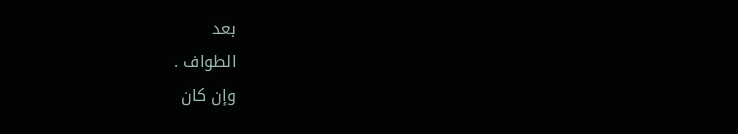بعد
الطواف .
وإن كان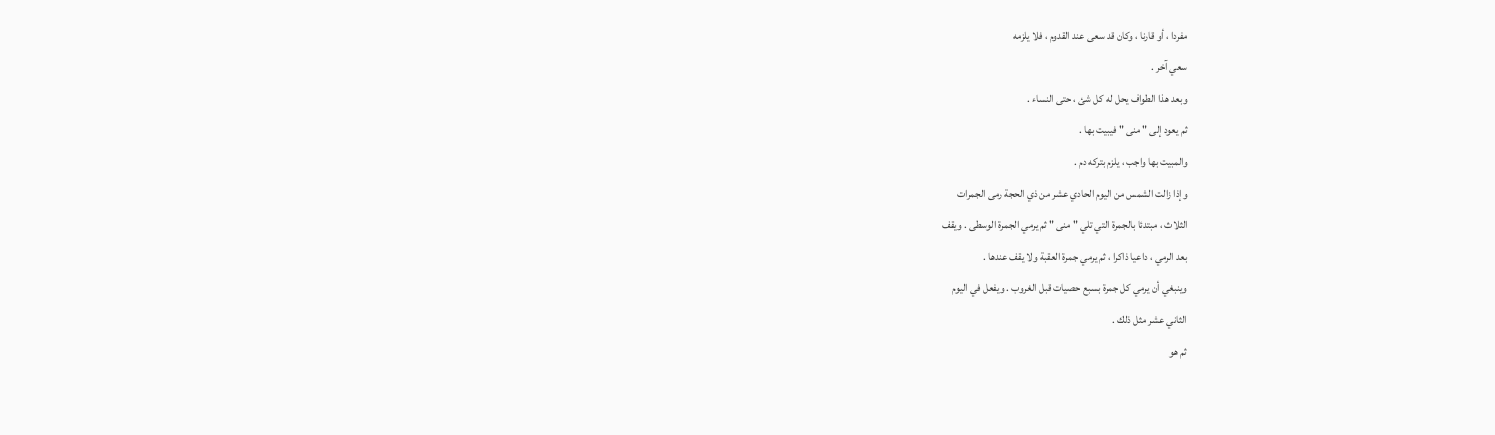مفردا ، أو قارنا ، وكان قد سعى عند القدوم ، فلا يلزمه
سعي آخر .
وبعد هذا الطواف يحل له كل شئ ، حتى النساء .
ثم يعود إلى " منى " فيبيت بها .
والمبيت بها واجب ، يلزم بتركه دم .
وإذا زالت الشمس من اليوم الحادي عشر من ذي الحجة رمى الجمرات
الثلاث ، مبتدئا بالجمرة التي تلي " منى " ثم يرمي الجمرة الوسطى . ويقف
بعد الرمي ، داعيا ذاكرا ، ثم يرمي جمرة العقبة ولا يقف عندها .
وينبغي أن يرمي كل جمرة بسبع حصيات قبل الغروب . ويفعل في اليوم
الثاني عشر مثل ذلك .
ثم هو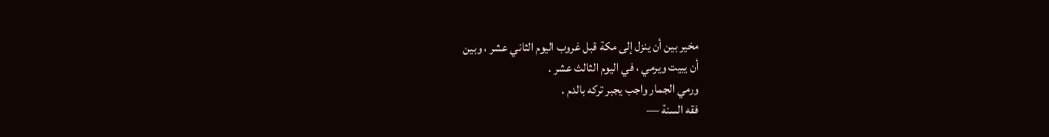مخير بين أن ينزل إلى مكة قبل غروب اليوم الثاني عشر ، وبين
أن يبيت ويرمي ، في اليوم الثالث عشر .
ورمي الجمار واجب يجبر تركه بالدم .
فقه السنة —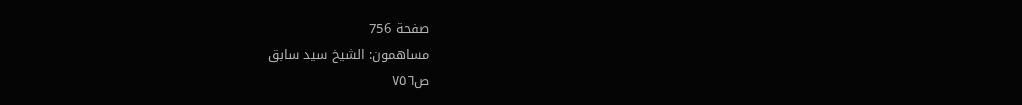صفحة 756
مساهمون: الشيخ سيد سابق
ص٧٥٦